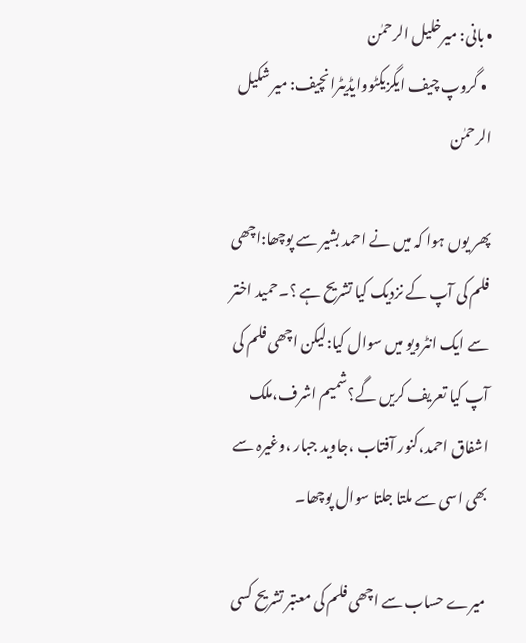• بانی: میرخلیل الرحمٰن
  • گروپ چیف ایگزیکٹووایڈیٹرانچیف: میر شکیل الرحمٰن

پھر یوں ہوا کہ میں نے احمد بشیر سے پوچھا:اچھی فلم کی آپ کے نزدیک کیا تشریح ہے ؟۔حمید اختر سے ایک انٹرویو میں سوال کیا:لیکن اچھی فلم کی آپ کیا تعریف کریں گے؟شمیم اشرف،ملک اشفاق احمد،کنور آفتاب ،جاوید جبار ،وغیرہ سے بھی اسی سے ملتا جلتا سوال پوچھا۔

میرے حساب سے اچھی فلم کی معتبر تشریح کسی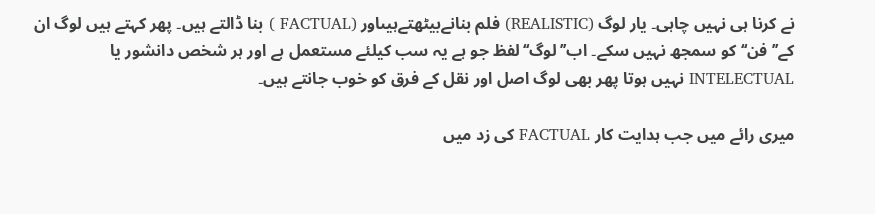نے کرنا ہی نہیں چاہی۔ یار لوگ (REALISTIC) فلم بنانےبیٹھتےہیںاور (FACTUAL ) بنا ڈالتے ہیں۔ پھر کہتے ہیں لوگ ان کے’’فن‘‘ کو سمجھ نہیں سکے۔ اب’’لوگ‘‘لفظ جو ہے یہ سب کیلئے مستعمل ہے اور ہر شخص دانشور یا INTELECTUAL نہیں ہوتا پھر بھی لوگ اصل اور نقل کے فرق کو خوب جانتے ہیں۔

میری رائے میں جب ہدایت کار FACTUAL کی زد میں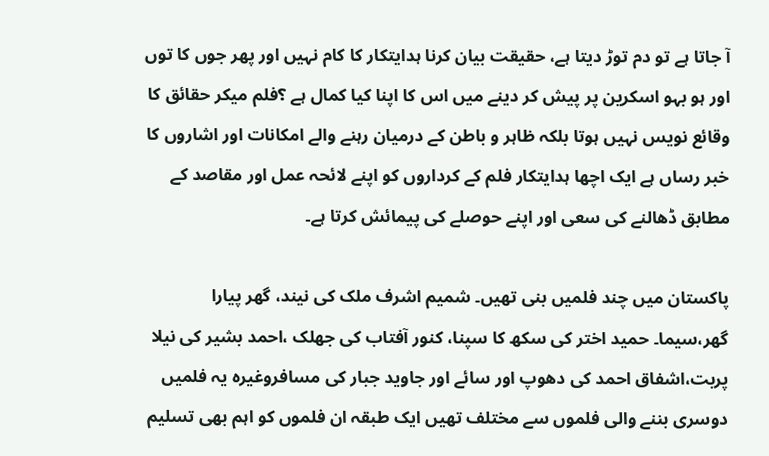آ جاتا ہے تو دم توڑ دیتا ہے، حقیقت بیان کرنا ہدایتکار کا کام نہیں اور پھر جوں کا توں اور ہو بہو اسکرین پر پیش کر دینے میں اس کا اپنا کیا کمال ہے ؟فلم میکر حقائق کا وقائع نویس نہیں ہوتا بلکہ ظاہر و باطن کے درمیان رہنے والے امکانات اور اشاروں کا خبر رساں ہے ایک اچھا ہدایتکار فلم کے کرداروں کو اپنے لائحہ عمل اور مقاصد کے مطابق ڈھالنے کی سعی اور اپنے حوصلے کی پیمائش کرتا ہے۔

پاکستان میں چند فلمیں بنی تھیں۔ شمیم اشرف ملک کی نیند، گھر پیارا گھر،سیما۔ حمید اختر کی سکھ کا سپنا، کنور آفتاب کی جھلک ،احمد بشیر کی نیلا پربت،اشفاق احمد کی دھوپ اور سائے اور جاوید جبار کی مسافروغیرہ یہ فلمیں دوسری بننے والی فلموں سے مختلف تھیں ایک طبقہ ان فلموں کو اہم بھی تسلیم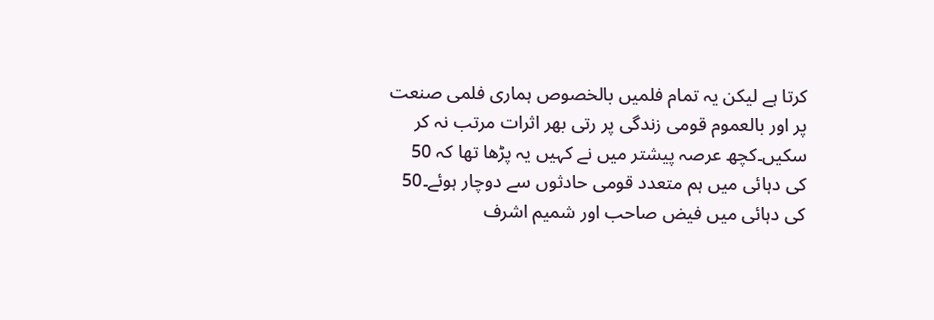کرتا ہے لیکن یہ تمام فلمیں بالخصوص ہماری فلمی صنعت پر اور بالعموم قومی زندگی پر رتی بھر اثرات مرتب نہ کر سکیں۔کچھ عرصہ پیشتر میں نے کہیں یہ پڑھا تھا کہ 50 کی دہائی میں ہم متعدد قومی حادثوں سے دوچار ہوئے۔50 کی دہائی میں فیض صاحب اور شمیم اشرف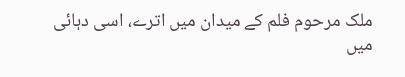ملک مرحوم فلم کے میدان میں اترے، اسی دہائی میں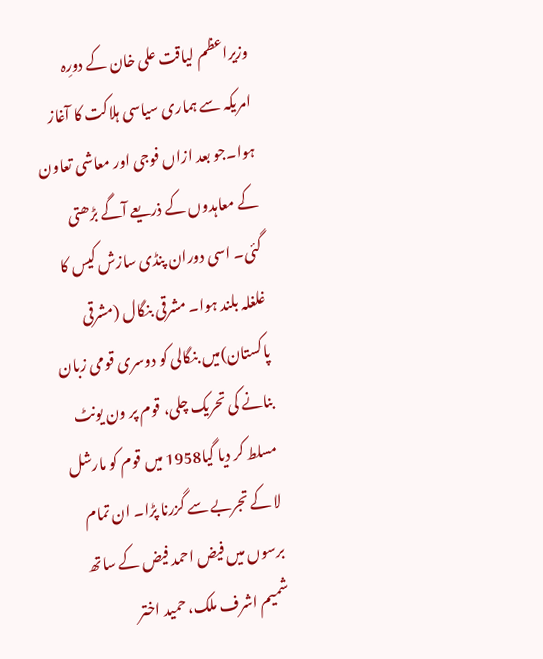وزیراعظم لیاقت علی خان کے دورِہ امریکہ سے ہماری سیاسی ہلاکت کا آغاز ہوا۔جو بعد ازاں فوجی اور معاشی تعاون کے معاہدوں کے ذریعے آگے بڑھتی گئی۔ اسی دوران پنڈی سازش کیس کا غلغلہ بلند ہوا۔ مشرقی بنگال (مشرقی پاکستان)میں بنگالی کو دوسری قومی زبان بنانے کی تحریک چلی، قوم پر ون یونٹ مسلط کر دیا گیا1958 میں قوم کو مارشل لا کے تجربے سے گزرنا پڑا۔ ان تمام برسوں میں فیض احمد فیض کے ساتھ شمیم اشرف ملک، حمید اختر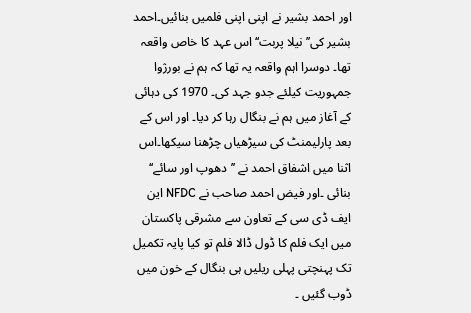اور احمد بشیر نے اپنی اپنی فلمیں بنائیں۔احمد بشیر کی’’نیلا پربت‘‘ اس عہد کا خاص واقعہ تھا۔ دوسرا اہم واقعہ یہ تھا کہ ہم نے بورژوا جمہوریت کیلئے جدو جہد کی۔ 1970 کی دہائی کے آغاز میں ہم نے بنگال رہا کر دیا۔ اور اس کے بعد پارلیمنٹ کی سیڑھیاں چڑھنا سیکھا۔اس اثنا میں اشفاق احمد نے ’’دھوپ اور سائے‘‘ بنائی ۔اور فیض احمد صاحب نے NFDC این ایف ڈی سی کے تعاون سے مشرقی پاکستان میں ایک فلم کا ڈول ڈالا فلم تو کیا پایہ تکمیل تک پہنچتی پہلی ریلیں ہی بنگال کے خون میں ڈوب گئیں ۔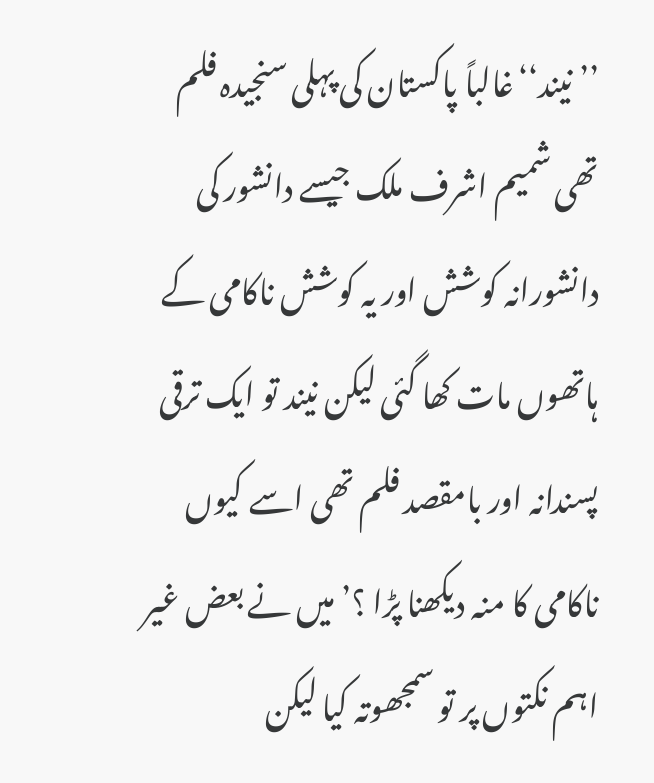’’ نیند‘‘غالباً پاکستان کی پہلی سنجیدہ فلم تھی شمیم اشرف ملک جیسے دانشور کی دانشورانہ کوشش اور یہ کوشش ناکامی کے ہاتھوں مات کھا گئی لیکن نیند تو ایک ترقی پسندانہ اور بامقصد فلم تھی اسے کیوں ناکامی کا منہ دیکھنا پڑا ؟’میں نے بعض غیر اہم نکتوں پر تو سمجھوتہ کیا لیکن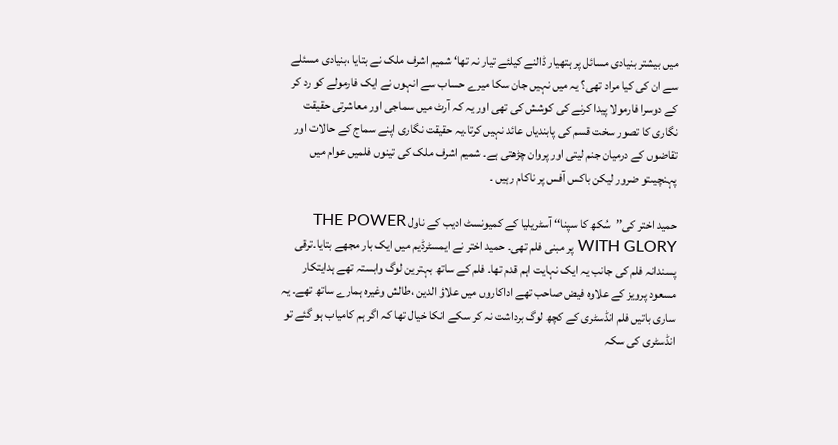میں بیشتر بنیادی مسائل پر ہتھیار ڈالنے کیلئے تیار نہ تھا‘ شمیم اشرف ملک نے بتایا ،بنیادی مسئلے سے ان کی کیا مراد تھی؟ یہ میں نہیں جان سکا میرے حساب سے انہوں نے ایک فارمولے کو رد کر کے دوسرا فارمولا پیدا کرنے کی کوشش کی تھی اور یہ کہ آرٹ میں سماجی اور معاشرتی حقیقت نگاری کا تصور سخت قسم کی پابندیاں عائد نہیں کرتا۔یہ حقیقت نگاری اپنے سماج کے حالات اور تقاضوں کے درمیان جنم لیتی اور پروان چڑھتی ہے۔ شمیم اشرف ملک کی تینوں فلمیں عوام میں پہنچیںتو ضرور لیکن باکس آفس پر ناکام رہیں ۔

حمید اختر کی’’سُکھ کا سپنا‘‘ آسٹریلیا کے کمیونسٹ ادیب کے ناول THE POWER WITH GLORY پر مبنی فلم تھی۔ حمید اختر نے ایمسٹرڈیم میں ایک بار مجھے بتایا۔ترقی پسندانہ فلم کی جانب یہ ایک نہایت اہم قدم تھا۔ فلم کے ساتھ بہترین لوگ وابستہ تھے ہدایتکار مسعود پرویز کے علاوہ فیض صاحب تھے اداکاروں میں علاؤ الدین ،طالش وغیرہ ہمارے ساتھ تھے۔ یہ ساری باتیں فلم انڈسٹری کے کچھ لوگ برداشت نہ کر سکے انکا خیال تھا کہ اگر ہم کامیاب ہو گئے تو انڈسٹری کی سکہ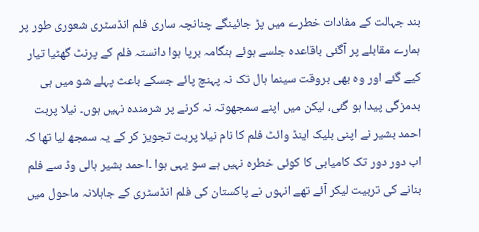بند جہالت کے مفادات خطرے میں پڑ جائینگے چنانچہ ساری فلم انڈسٹری شعوری طور پر ہمارے مقابلے پر آگئی باقاعدہ جلسے ہوئے ہنگامہ برپا ہوا دانستہ فلم کے پرنٹ گھٹیا تیار کیے گئے اور وہ بھی بروقت سینما ہال تک نہ پہنچ پائے جسکے باعث پہلے شو میں ہی بدمزگی پیدا ہو گئی، لیکن میں اپنے سمجھوتہ نہ کرنے پر شرمندہ نہیں ہوں۔ نیلا پربت احمد بشیر نے اپنی بلیک اینڈ وائٹ فلم کا نام نیلا پربت تجویز کر کے یہ سمجھ لیا تھا کہ اب دور دور تک کامیابی کا کوئی خطرہ نہیں ہے سو یہی ہوا ۔احمد بشیر ہالی وڈ سے فلم بنانے کی تربیت لیکر آئے تھے انہوں نے پاکستان کی فلم انڈسٹری کے جاہلانہ ماحول میں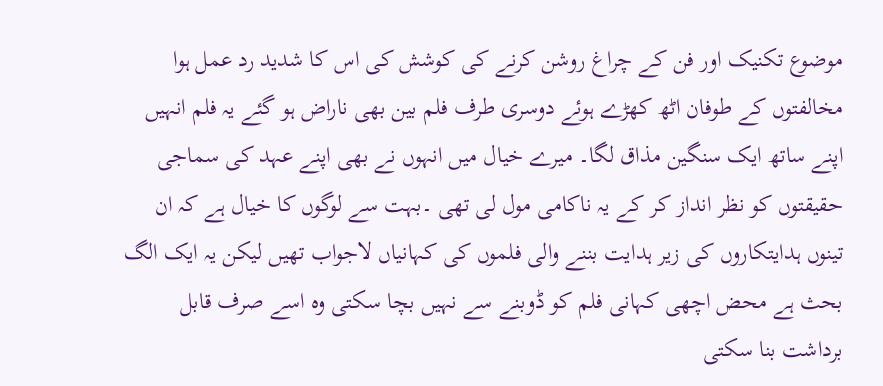موضوع تکنیک اور فن کے چراغ روشن کرنے کی کوشش کی اس کا شدید رد عمل ہوا مخالفتوں کے طوفان اٹھ کھڑے ہوئے دوسری طرف فلم بین بھی ناراض ہو گئے یہ فلم انہیں اپنے ساتھ ایک سنگین مذاق لگا۔ میرے خیال میں انہوں نے بھی اپنے عہد کی سماجی حقیقتوں کو نظر انداز کر کے یہ ناکامی مول لی تھی ۔بہت سے لوگوں کا خیال ہے کہ ان تینوں ہدایتکاروں کی زیر ہدایت بننے والی فلموں کی کہانیاں لاجواب تھیں لیکن یہ ایک الگ بحث ہے محض اچھی کہانی فلم کو ڈوبنے سے نہیں بچا سکتی وہ اسے صرف قابل برداشت بنا سکتی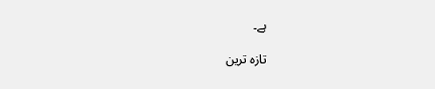ہے۔

تازہ ترین